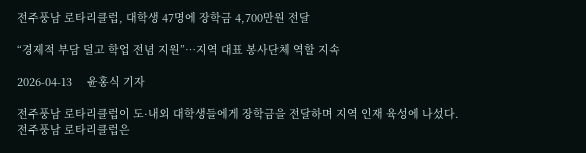전주풍남 로타리클럽, 대학생 47명에 장학금 4,700만원 전달

“경제적 부담 덜고 학업 전념 지원”…지역 대표 봉사단체 역할 지속

2026-04-13     윤홍식 기자

전주풍남 로타리클럽이 도·내외 대학생들에게 장학금을 전달하며 지역 인재 육성에 나섰다.
전주풍남 로타리클럽은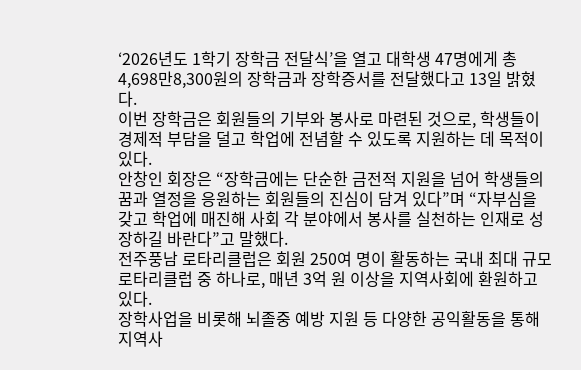‘2026년도 1학기 장학금 전달식’을 열고 대학생 47명에게 총 4,698만8,300원의 장학금과 장학증서를 전달했다고 13일 밝혔다.
이번 장학금은 회원들의 기부와 봉사로 마련된 것으로, 학생들이 경제적 부담을 덜고 학업에 전념할 수 있도록 지원하는 데 목적이 있다.
안창인 회장은 “장학금에는 단순한 금전적 지원을 넘어 학생들의 꿈과 열정을 응원하는 회원들의 진심이 담겨 있다”며 “자부심을 갖고 학업에 매진해 사회 각 분야에서 봉사를 실천하는 인재로 성장하길 바란다”고 말했다.
전주풍남 로타리클럽은 회원 250여 명이 활동하는 국내 최대 규모 로타리클럽 중 하나로, 매년 3억 원 이상을 지역사회에 환원하고 있다.
장학사업을 비롯해 뇌졸중 예방 지원 등 다양한 공익활동을 통해 지역사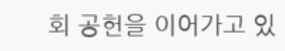회 공헌을 이어가고 있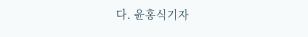다. 윤홍식기자